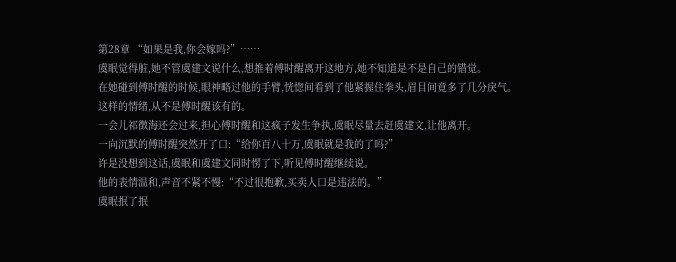第28章 “如果是我,你会嫁吗?”……
虞眠觉得脏,她不管虞建文说什么,想推着傅时醒离开这地方,她不知道是不是自己的错觉。
在她碰到傅时醒的时候,眼神略过他的手臂,恍惚间看到了他紧握住拳头,眉目间竟多了几分戾气。
这样的情绪,从不是傅时醒该有的。
一会儿祁徴海还会过来,担心傅时醒和这疯子发生争执,虞眠尽量去赶虞建文,让他离开。
一向沉默的傅时醒突然开了口:“给你百八十万,虞眠就是我的了吗?”
许是没想到这话,虞眠和虞建文同时愣了下,听见傅时醒继续说。
他的表情温和,声音不紧不慢:“不过很抱歉,买卖人口是违法的。”
虞眠抿了抿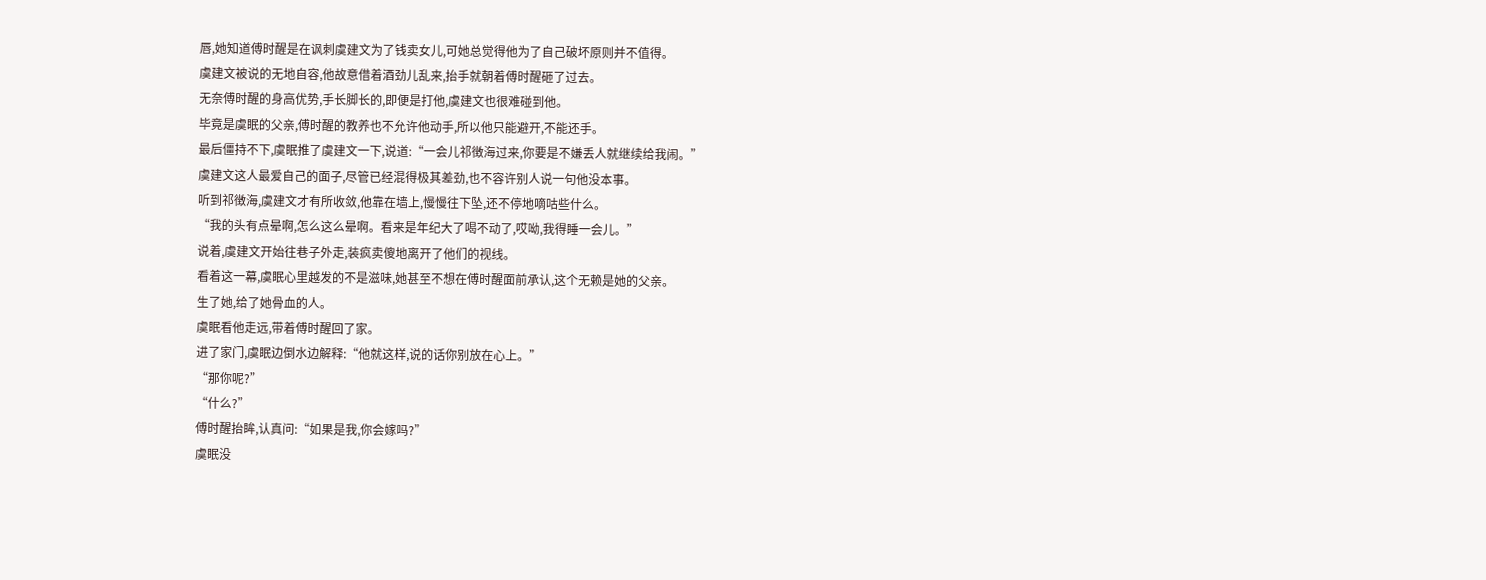唇,她知道傅时醒是在讽刺虞建文为了钱卖女儿,可她总觉得他为了自己破坏原则并不值得。
虞建文被说的无地自容,他故意借着酒劲儿乱来,抬手就朝着傅时醒砸了过去。
无奈傅时醒的身高优势,手长脚长的,即便是打他,虞建文也很难碰到他。
毕竟是虞眠的父亲,傅时醒的教养也不允许他动手,所以他只能避开,不能还手。
最后僵持不下,虞眠推了虞建文一下,说道:“一会儿祁徴海过来,你要是不嫌丢人就继续给我闹。”
虞建文这人最爱自己的面子,尽管已经混得极其差劲,也不容许别人说一句他没本事。
听到祁徴海,虞建文才有所收敛,他靠在墙上,慢慢往下坠,还不停地嘀咕些什么。
“我的头有点晕啊,怎么这么晕啊。看来是年纪大了喝不动了,哎呦,我得睡一会儿。”
说着,虞建文开始往巷子外走,装疯卖傻地离开了他们的视线。
看着这一幕,虞眠心里越发的不是滋味,她甚至不想在傅时醒面前承认,这个无赖是她的父亲。
生了她,给了她骨血的人。
虞眠看他走远,带着傅时醒回了家。
进了家门,虞眠边倒水边解释:“他就这样,说的话你别放在心上。”
“那你呢?”
“什么?”
傅时醒抬眸,认真问:“如果是我,你会嫁吗?”
虞眠没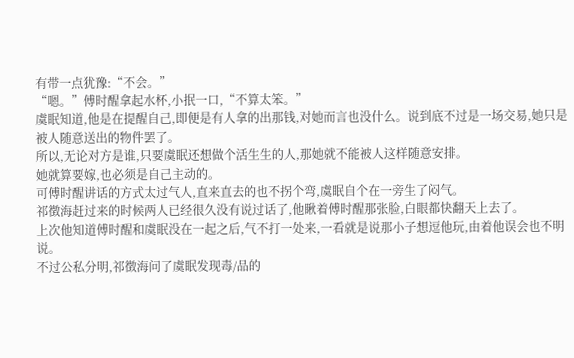有带一点犹豫:“不会。”
“嗯。”傅时醒拿起水杯,小抿一口,“不算太笨。”
虞眠知道,他是在提醒自己,即便是有人拿的出那钱,对她而言也没什么。说到底不过是一场交易,她只是被人随意送出的物件罢了。
所以,无论对方是谁,只要虞眠还想做个活生生的人,那她就不能被人这样随意安排。
她就算要嫁,也必须是自己主动的。
可傅时醒讲话的方式太过气人,直来直去的也不拐个弯,虞眠自个在一旁生了闷气。
祁徴海赶过来的时候两人已经很久没有说过话了,他瞅着傅时醒那张脸,白眼都快翻天上去了。
上次他知道傅时醒和虞眠没在一起之后,气不打一处来,一看就是说那小子想逗他玩,由着他误会也不明说。
不过公私分明,祁徴海问了虞眠发现毒/品的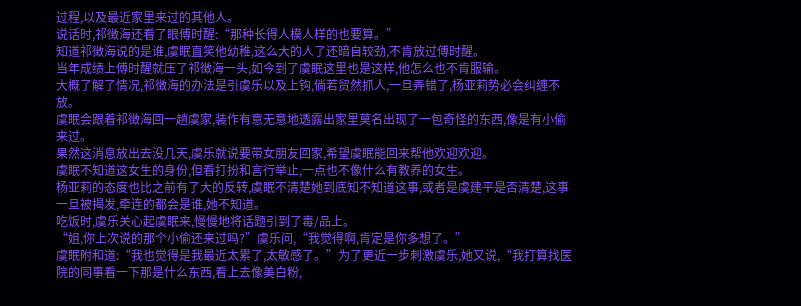过程,以及最近家里来过的其他人。
说话时,祁徴海还看了眼傅时醒:“那种长得人模人样的也要算。”
知道祁徴海说的是谁,虞眠直笑他幼稚,这么大的人了还暗自较劲,不肯放过傅时醒。
当年成绩上傅时醒就压了祁徴海一头,如今到了虞眠这里也是这样,他怎么也不肯服输。
大概了解了情况,祁徴海的办法是引虞乐以及上钩,倘若贸然抓人,一旦弄错了,杨亚莉势必会纠缠不放。
虞眠会跟着祁徴海回一趟虞家,装作有意无意地透露出家里莫名出现了一包奇怪的东西,像是有小偷来过。
果然这消息放出去没几天,虞乐就说要带女朋友回家,希望虞眠能回来帮他欢迎欢迎。
虞眠不知道这女生的身份,但看打扮和言行举止,一点也不像什么有教养的女生。
杨亚莉的态度也比之前有了大的反转,虞眠不清楚她到底知不知道这事,或者是虞建平是否清楚,这事一旦被揭发,牵连的都会是谁,她不知道。
吃饭时,虞乐关心起虞眠来,慢慢地将话题引到了毒/品上。
“姐,你上次说的那个小偷还来过吗?”虞乐问,“我觉得啊,肯定是你多想了。”
虞眠附和道:“我也觉得是我最近太累了,太敏感了。”为了更近一步刺激虞乐,她又说,“我打算找医院的同事看一下那是什么东西,看上去像美白粉,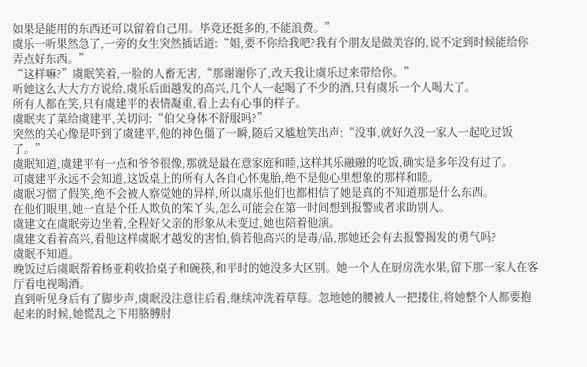如果是能用的东西还可以留着自己用。毕竟还挺多的,不能浪费。”
虞乐一听果然急了,一旁的女生突然插话道:“姐,要不你给我吧?我有个朋友是做美容的,说不定到时候能给你弄点好东西。”
“这样嘛?”虞眠笑着,一脸的人畜无害,“那谢谢你了,改天我让虞乐过来带给你。”
听她这么大大方方说给,虞乐后面越发的高兴,几个人一起喝了不少的酒,只有虞乐一个人喝大了。
所有人都在笑,只有虞建平的表情凝重,看上去有心事的样子。
虞眠夹了菜给虞建平,关切问:“伯父身体不舒服吗?”
突然的关心像是吓到了虞建平,他的神色僵了一瞬,随后又尴尬笑出声:“没事,就好久没一家人一起吃过饭了。”
虞眠知道,虞建平有一点和爷爷很像,那就是最在意家庭和睦,这样其乐融融的吃饭,确实是多年没有过了。
可虞建平永远不会知道,这饭桌上的所有人各自心怀鬼胎,绝不是他心里想象的那样和睦。
虞眠习惯了假笑,绝不会被人察觉她的异样,所以虞乐他们也都相信了她是真的不知道那是什么东西。
在他们眼里,她一直是个任人欺负的笨丫头,怎么可能会在第一时间想到报警或者求助别人。
虞建文在虞眠旁边坐着,全程好父亲的形象从未变过,她也陪着他演。
虞建文看着高兴,看他这样虞眠才越发的害怕,倘若他高兴的是毒/品,那她还会有去报警揭发的勇气吗?
虞眠不知道。
晚饭过后虞眠帮着杨亚莉收拾桌子和碗筷,和平时的她没多大区别。她一个人在厨房洗水果,留下那一家人在客厅看电视喝酒。
直到听见身后有了脚步声,虞眠没注意往后看,继续冲洗着草莓。忽地她的腰被人一把搂住,将她整个人都要抱起来的时候,她慌乱之下用胳膊肘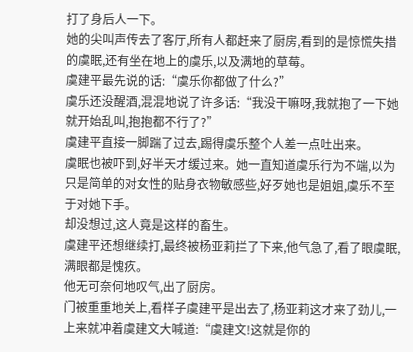打了身后人一下。
她的尖叫声传去了客厅,所有人都赶来了厨房,看到的是惊慌失措的虞眠,还有坐在地上的虞乐,以及满地的草莓。
虞建平最先说的话:“虞乐你都做了什么?”
虞乐还没醒酒,混混地说了许多话:“我没干嘛呀,我就抱了一下她就开始乱叫,抱抱都不行了?”
虞建平直接一脚踹了过去,踢得虞乐整个人差一点吐出来。
虞眠也被吓到,好半天才缓过来。她一直知道虞乐行为不端,以为只是简单的对女性的贴身衣物敏感些,好歹她也是姐姐,虞乐不至于对她下手。
却没想过,这人竟是这样的畜生。
虞建平还想继续打,最终被杨亚莉拦了下来,他气急了,看了眼虞眠,满眼都是愧疚。
他无可奈何地叹气,出了厨房。
门被重重地关上,看样子虞建平是出去了,杨亚莉这才来了劲儿,一上来就冲着虞建文大喊道:“虞建文!这就是你的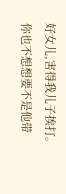好女儿,害得我儿子挨打。你也不想想要不是他带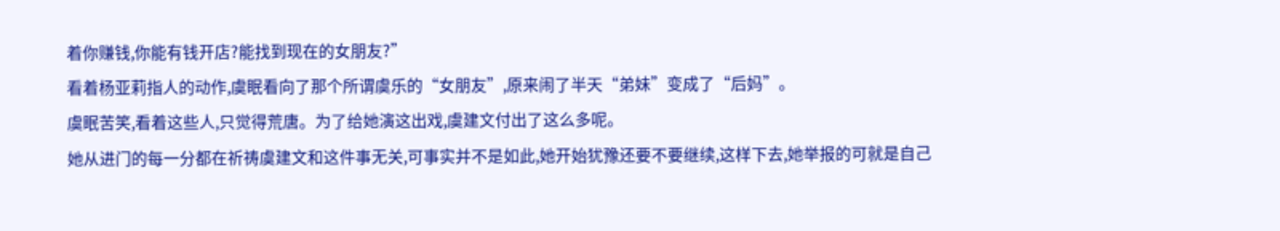着你赚钱,你能有钱开店?能找到现在的女朋友?”
看着杨亚莉指人的动作,虞眠看向了那个所谓虞乐的“女朋友”,原来闹了半天“弟妹”变成了“后妈”。
虞眠苦笑,看着这些人,只觉得荒唐。为了给她演这出戏,虞建文付出了这么多呢。
她从进门的每一分都在祈祷虞建文和这件事无关,可事实并不是如此,她开始犹豫还要不要继续,这样下去,她举报的可就是自己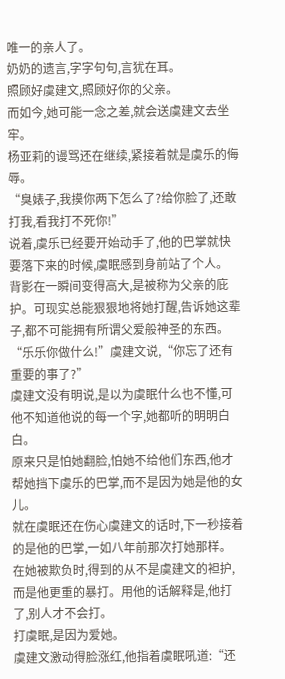唯一的亲人了。
奶奶的遗言,字字句句,言犹在耳。
照顾好虞建文,照顾好你的父亲。
而如今,她可能一念之差,就会送虞建文去坐牢。
杨亚莉的谩骂还在继续,紧接着就是虞乐的侮辱。
“臭婊子,我摸你两下怎么了?给你脸了,还敢打我,看我打不死你!”
说着,虞乐已经要开始动手了,他的巴掌就快要落下来的时候,虞眠感到身前站了个人。
背影在一瞬间变得高大,是被称为父亲的庇护。可现实总能狠狠地将她打醒,告诉她这辈子,都不可能拥有所谓父爱般神圣的东西。
“乐乐你做什么!”虞建文说,“你忘了还有重要的事了?”
虞建文没有明说,是以为虞眠什么也不懂,可他不知道他说的每一个字,她都听的明明白白。
原来只是怕她翻脸,怕她不给他们东西,他才帮她挡下虞乐的巴掌,而不是因为她是他的女儿。
就在虞眠还在伤心虞建文的话时,下一秒接着的是他的巴掌,一如八年前那次打她那样。
在她被欺负时,得到的从不是虞建文的袒护,而是他更重的暴打。用他的话解释是,他打了,别人才不会打。
打虞眠,是因为爱她。
虞建文激动得脸涨红,他指着虞眠吼道:“还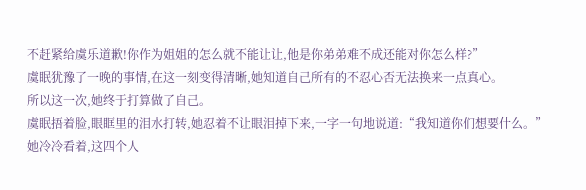不赶紧给虞乐道歉!你作为姐姐的怎么就不能让让,他是你弟弟难不成还能对你怎么样?”
虞眠犹豫了一晚的事情,在这一刻变得清晰,她知道自己所有的不忍心否无法换来一点真心。
所以这一次,她终于打算做了自己。
虞眠捂着脸,眼眶里的泪水打转,她忍着不让眼泪掉下来,一字一句地说道:“我知道你们想要什么。”
她冷冷看着,这四个人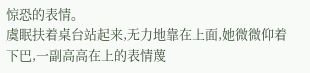惊恐的表情。
虞眠扶着桌台站起来,无力地靠在上面,她微微仰着下巴,一副高高在上的表情蔑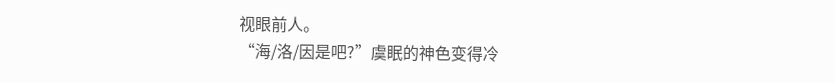视眼前人。
“海/洛/因是吧?”虞眠的神色变得冷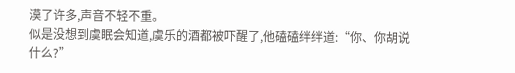漠了许多,声音不轻不重。
似是没想到虞眠会知道,虞乐的酒都被吓醒了,他磕磕绊绊道:“你、你胡说什么?”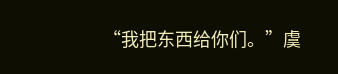“我把东西给你们。”虞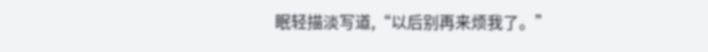眠轻描淡写道,“以后别再来烦我了。”